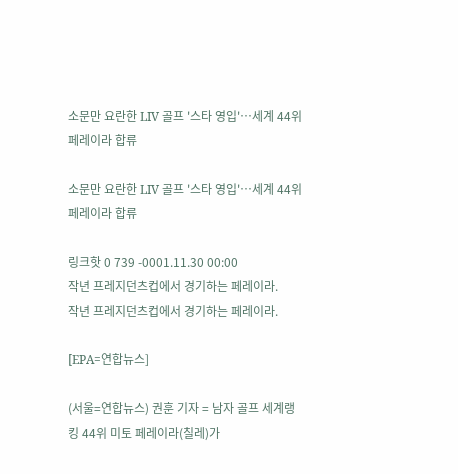소문만 요란한 LIV 골프 '스타 영입'…세계 44위 페레이라 합류

소문만 요란한 LIV 골프 '스타 영입'…세계 44위 페레이라 합류

링크핫 0 739 -0001.11.30 00:00
작년 프레지던츠컵에서 경기하는 페레이라.
작년 프레지던츠컵에서 경기하는 페레이라.

[EPA=연합뉴스]

(서울=연합뉴스) 권훈 기자 = 남자 골프 세계랭킹 44위 미토 페레이라(칠레)가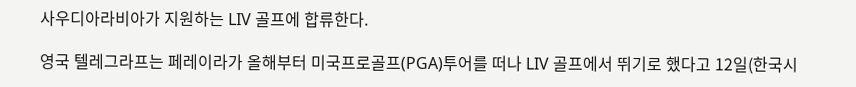사우디아라비아가 지원하는 LIV 골프에 합류한다.

영국 텔레그라프는 페레이라가 올해부터 미국프로골프(PGA)투어를 떠나 LIV 골프에서 뛰기로 했다고 12일(한국시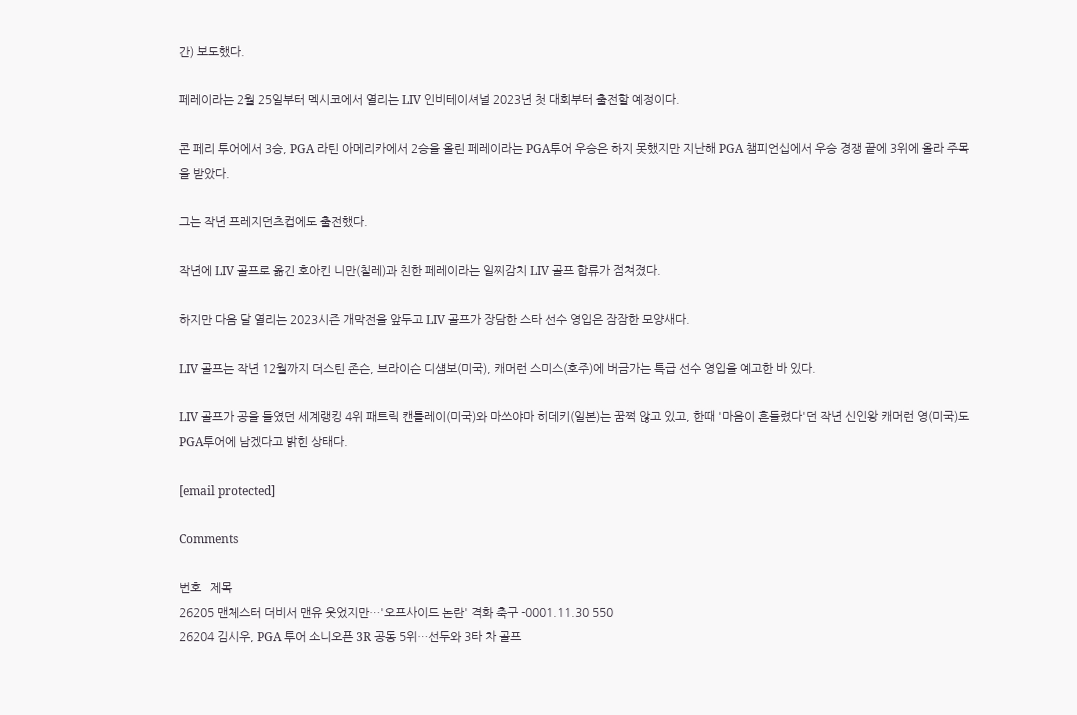간) 보도했다.

페레이라는 2월 25일부터 멕시코에서 열리는 LIV 인비테이셔널 2023년 첫 대회부터 출전할 예정이다.

콘 페리 투어에서 3승, PGA 라틴 아메리카에서 2승을 올린 페레이라는 PGA투어 우승은 하지 못했지만 지난해 PGA 챔피언십에서 우승 경쟁 끝에 3위에 올라 주목을 받았다.

그는 작년 프레지던츠컵에도 출전했다.

작년에 LIV 골프로 옮긴 호아킨 니만(칠레)과 친한 페레이라는 일찌감치 LIV 골프 합류가 점쳐졌다.

하지만 다음 달 열리는 2023시즌 개막전을 앞두고 LIV 골프가 장담한 스타 선수 영입은 잠잠한 모양새다.

LIV 골프는 작년 12월까지 더스틴 존슨, 브라이슨 디섐보(미국), 캐머런 스미스(호주)에 버금가는 특급 선수 영입을 예고한 바 있다.

LIV 골프가 공을 들였던 세계랭킹 4위 패트릭 캔틀레이(미국)와 마쓰야마 히데키(일본)는 꿈쩍 않고 있고, 한때 '마음이 흔들렸다'던 작년 신인왕 캐머런 영(미국)도 PGA투어에 남겠다고 밝힌 상태다.

[email protected]

Comments

번호   제목
26205 맨체스터 더비서 맨유 웃었지만…'오프사이드 논란' 격화 축구 -0001.11.30 550
26204 김시우, PGA 투어 소니오픈 3R 공동 5위…선두와 3타 차 골프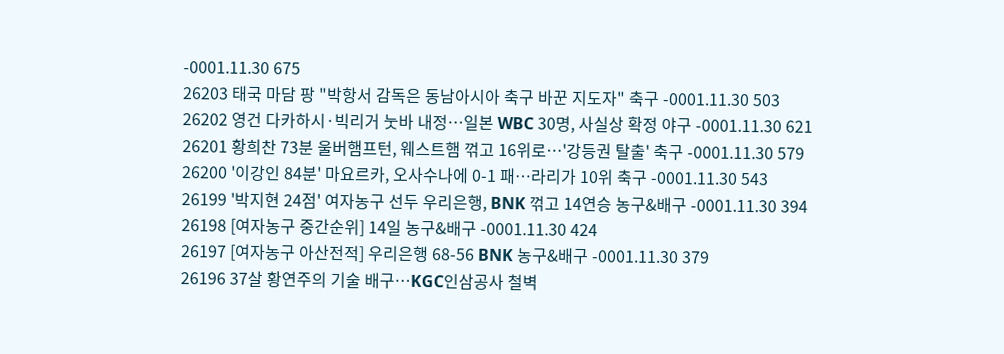-0001.11.30 675
26203 태국 마담 팡 "박항서 감독은 동남아시아 축구 바꾼 지도자" 축구 -0001.11.30 503
26202 영건 다카하시·빅리거 눗바 내정…일본 WBC 30명, 사실상 확정 야구 -0001.11.30 621
26201 황희찬 73분 울버햄프턴, 웨스트햄 꺾고 16위로…'강등권 탈출' 축구 -0001.11.30 579
26200 '이강인 84분' 마요르카, 오사수나에 0-1 패…라리가 10위 축구 -0001.11.30 543
26199 '박지현 24점' 여자농구 선두 우리은행, BNK 꺾고 14연승 농구&배구 -0001.11.30 394
26198 [여자농구 중간순위] 14일 농구&배구 -0001.11.30 424
26197 [여자농구 아산전적] 우리은행 68-56 BNK 농구&배구 -0001.11.30 379
26196 37살 황연주의 기술 배구…KGC인삼공사 철벽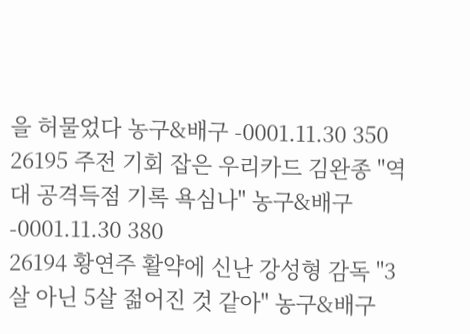을 허물었다 농구&배구 -0001.11.30 350
26195 주전 기회 잡은 우리카드 김완종 "역대 공격득점 기록 욕심나" 농구&배구 -0001.11.30 380
26194 황연주 활약에 신난 강성형 감독 "3살 아닌 5살 젊어진 것 같아" 농구&배구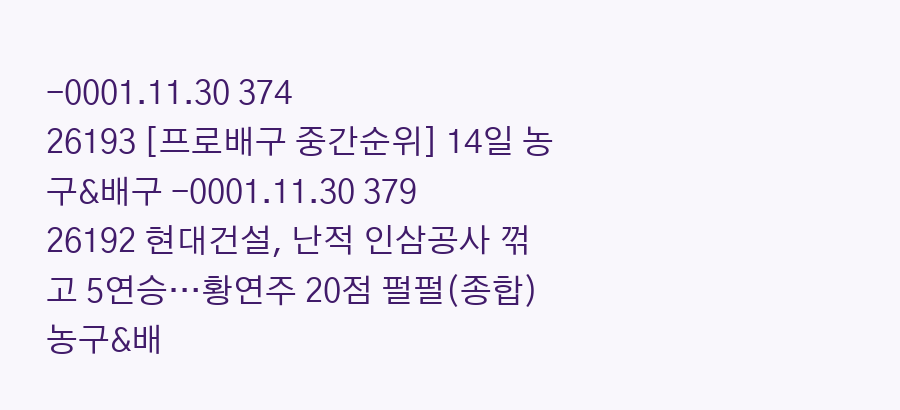-0001.11.30 374
26193 [프로배구 중간순위] 14일 농구&배구 -0001.11.30 379
26192 현대건설, 난적 인삼공사 꺾고 5연승…황연주 20점 펄펄(종합) 농구&배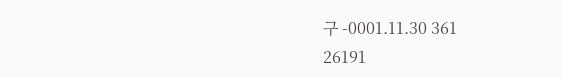구 -0001.11.30 361
26191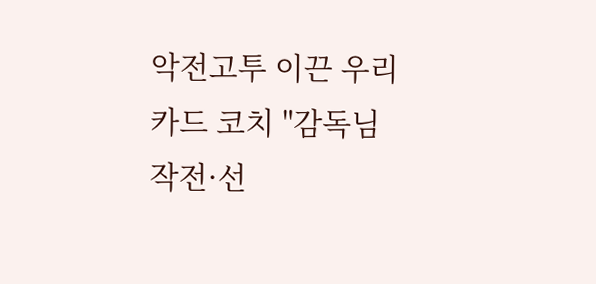악전고투 이끈 우리카드 코치 "감독님 작전·선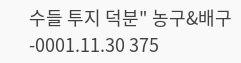수들 투지 덕분" 농구&배구 -0001.11.30 375